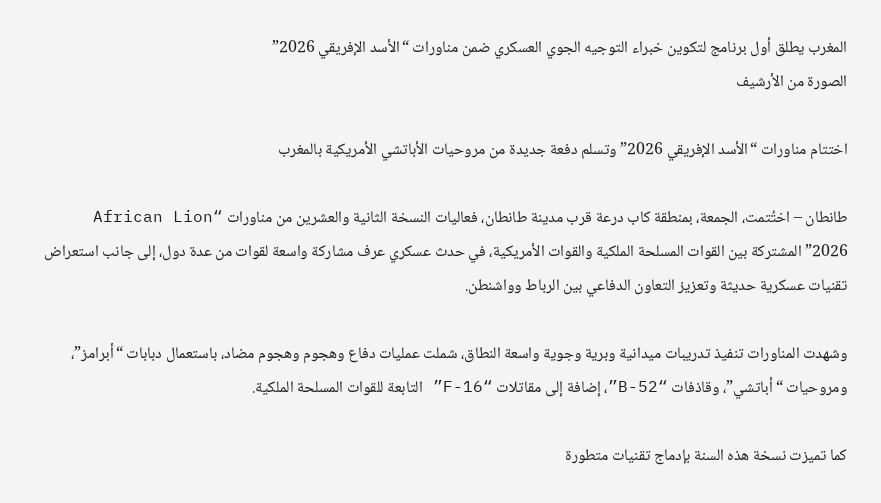المغرب يطلق أول برنامج لتكوين خبراء التوجيه الجوي العسكري ضمن مناورات “الأسد الإفريقي 2026”
الصورة من الأرشيف

اختتام مناورات “الأسد الإفريقي 2026” وتسلم دفعة جديدة من مروحيات الأباتشي الأمريكية بالمغرب

طانطان – اختُتمت، الجمعة، بمنطقة كاب درعة قرب مدينة طانطان، فعاليات النسخة الثانية والعشرين من مناورات “African Lion 2026” المشتركة بين القوات المسلحة الملكية والقوات الأمريكية، في حدث عسكري عرف مشاركة واسعة لقوات من عدة دول، إلى جانب استعراض تقنيات عسكرية حديثة وتعزيز التعاون الدفاعي بين الرباط وواشنطن.

وشهدت المناورات تنفيذ تدريبات ميدانية وبرية وجوية واسعة النطاق، شملت عمليات دفاع وهجوم وهجوم مضاد، باستعمال دبابات “أبرامز”، ومروحيات “أباتشي”، وقاذفات “B-52”، إضافة إلى مقاتلات “F-16” التابعة للقوات المسلحة الملكية.

كما تميزت نسخة هذه السنة بإدماج تقنيات متطورة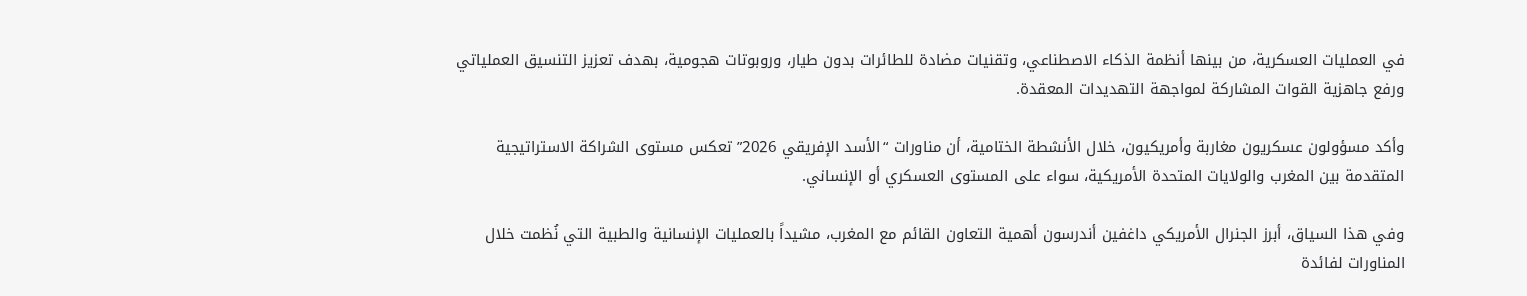في العمليات العسكرية، من بينها أنظمة الذكاء الاصطناعي، وتقنيات مضادة للطائرات بدون طيار، وروبوتات هجومية، بهدف تعزيز التنسيق العملياتي ورفع جاهزية القوات المشاركة لمواجهة التهديدات المعقدة.

وأكد مسؤولون عسكريون مغاربة وأمريكيون، خلال الأنشطة الختامية، أن مناورات “الأسد الإفريقي 2026” تعكس مستوى الشراكة الاستراتيجية المتقدمة بين المغرب والولايات المتحدة الأمريكية، سواء على المستوى العسكري أو الإنساني.

وفي هذا السياق، أبرز الجنرال الأمريكي داغفين أندرسون أهمية التعاون القائم مع المغرب، مشيداً بالعمليات الإنسانية والطبية التي نُظمت خلال المناورات لفائدة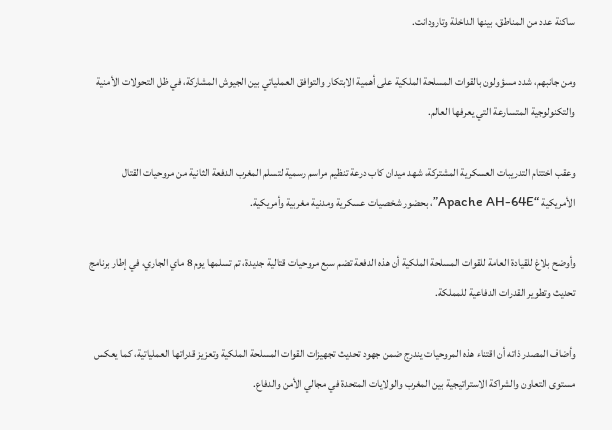ساكنة عدد من المناطق، بينها الداخلة وتارودانت.

ومن جانبهم، شدد مسؤولون بالقوات المسلحة الملكية على أهمية الابتكار والتوافق العملياتي بين الجيوش المشاركة، في ظل التحولات الأمنية والتكنولوجية المتسارعة التي يعرفها العالم.

وعقب اختتام التدريبات العسكرية المشتركة، شهد ميدان كاب درعة تنظيم مراسم رسمية لتسلم المغرب الدفعة الثانية من مروحيات القتال الأمريكية “Apache AH-64E”، بحضور شخصيات عسكرية ومدنية مغربية وأمريكية.

وأوضح بلاغ للقيادة العامة للقوات المسلحة الملكية أن هذه الدفعة تضم سبع مروحيات قتالية جديدة، تم تسلمها يوم 8 ماي الجاري، في إطار برنامج تحديث وتطوير القدرات الدفاعية للمملكة.

وأضاف المصدر ذاته أن اقتناء هذه المروحيات يندرج ضمن جهود تحديث تجهيزات القوات المسلحة الملكية وتعزيز قدراتها العملياتية، كما يعكس مستوى التعاون والشراكة الاستراتيجية بين المغرب والولايات المتحدة في مجالي الأمن والدفاع.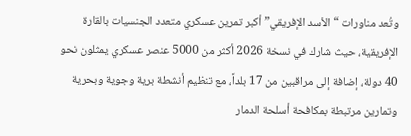وتُعد مناورات “الأسد الإفريقي” أكبر تمرين عسكري متعدد الجنسيات بالقارة الإفريقية، حيث شارك في نسخة 2026 أكثر من 5000 عنصر عسكري يمثلون نحو 40 دولة، إضافة إلى مراقبين من 17 بلداً، مع تنظيم أنشطة برية وجوية وبحرية وتمارين مرتبطة بمكافحة أسلحة الدمار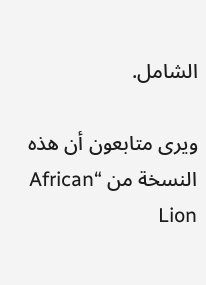الشامل.

ويرى متابعون أن هذه النسخة من “African Lion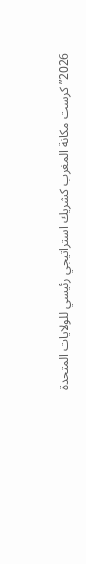2026” كرست مكانة المغرب كشريك استراتيجي رئيسي للولايات المتحدة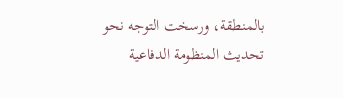بالمنطقة، ورسخت التوجه نحو تحديث المنظومة الدفاعية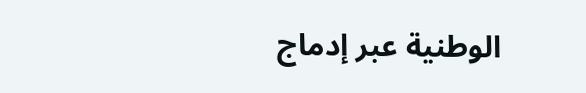الوطنية عبر إدماج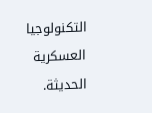التكنولوجيا العسكرية الحديثة.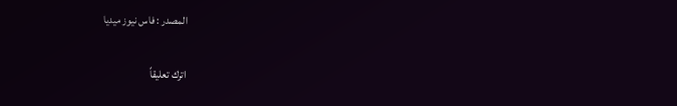المصدر : فاس نيوز ميديا

اترك تعليقاً